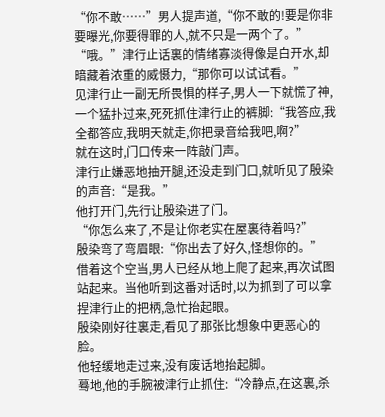“你不敢……”男人提声道,“你不敢的!要是你非要曝光,你要得罪的人,就不只是一两个了。”
“哦。”津行止话裏的情绪寡淡得像是白开水,却暗藏着浓重的威慑力,“那你可以试试看。”
见津行止一副无所畏惧的样子,男人一下就慌了神,一个猛扑过来,死死抓住津行止的裤脚:“我答应,我全都答应,我明天就走,你把录音给我吧,啊?”
就在这时,门口传来一阵敲门声。
津行止嫌恶地抽开腿,还没走到门口,就听见了殷染的声音:“是我。”
他打开门,先行让殷染进了门。
“你怎么来了,不是让你老实在屋裏待着吗?”
殷染弯了弯眉眼:“你出去了好久,怪想你的。”
借着这个空当,男人已经从地上爬了起来,再次试图站起来。当他听到这番对话时,以为抓到了可以拿捏津行止的把柄,急忙抬起眼。
殷染刚好往裏走,看见了那张比想象中更恶心的脸。
他轻缓地走过来,没有废话地抬起脚。
蓦地,他的手腕被津行止抓住:“冷静点,在这裏,杀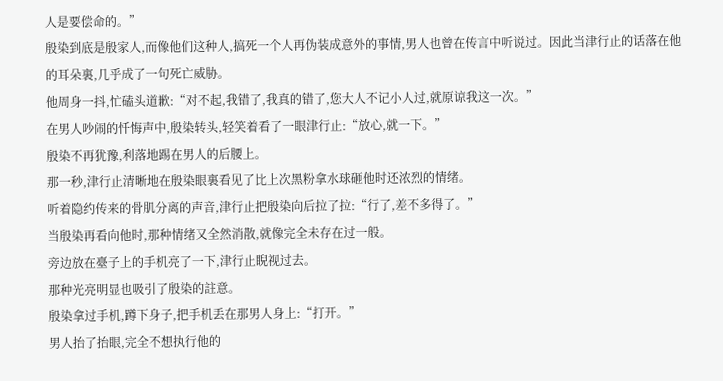人是要偿命的。”
殷染到底是殷家人,而像他们这种人,搞死一个人再伪装成意外的事情,男人也曾在传言中听说过。因此当津行止的话落在他的耳朵裏,几乎成了一句死亡威胁。
他周身一抖,忙磕头道歉:“对不起,我错了,我真的错了,您大人不记小人过,就原谅我这一次。”
在男人吵闹的忏悔声中,殷染转头,轻笑着看了一眼津行止:“放心,就一下。”
殷染不再犹豫,利落地踢在男人的后腰上。
那一秒,津行止清晰地在殷染眼裏看见了比上次黑粉拿水球砸他时还浓烈的情绪。
听着隐约传来的骨肌分离的声音,津行止把殷染向后拉了拉:“行了,差不多得了。”
当殷染再看向他时,那种情绪又全然消散,就像完全未存在过一般。
旁边放在臺子上的手机亮了一下,津行止睨视过去。
那种光亮明显也吸引了殷染的註意。
殷染拿过手机,蹲下身子,把手机丢在那男人身上:“打开。”
男人抬了抬眼,完全不想执行他的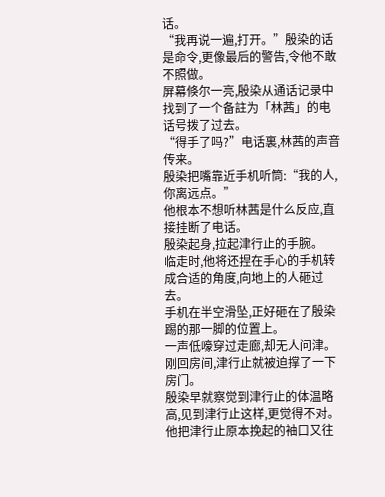话。
“我再说一遍,打开。”殷染的话是命令,更像最后的警告,令他不敢不照做。
屏幕倏尔一亮,殷染从通话记录中找到了一个备註为「林茜」的电话号拨了过去。
“得手了吗?”电话裏,林茜的声音传来。
殷染把嘴靠近手机听筒:“我的人,你离远点。”
他根本不想听林茜是什么反应,直接挂断了电话。
殷染起身,拉起津行止的手腕。
临走时,他将还捏在手心的手机转成合适的角度,向地上的人砸过去。
手机在半空滑坠,正好砸在了殷染踢的那一脚的位置上。
一声低嚎穿过走廊,却无人问津。
刚回房间,津行止就被迫撑了一下房门。
殷染早就察觉到津行止的体温略高,见到津行止这样,更觉得不对。
他把津行止原本挽起的袖口又往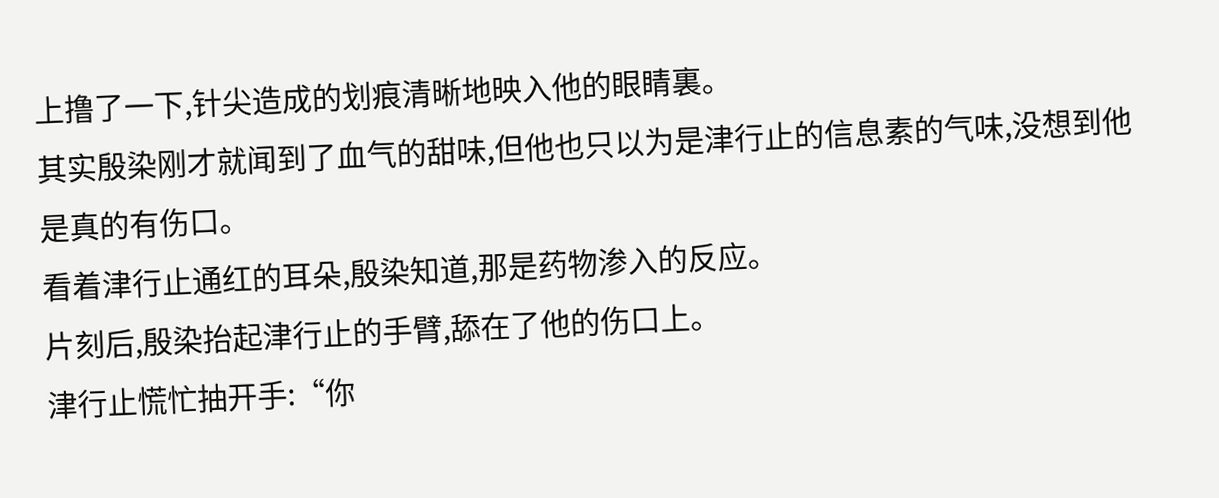上撸了一下,针尖造成的划痕清晰地映入他的眼睛裏。
其实殷染刚才就闻到了血气的甜味,但他也只以为是津行止的信息素的气味,没想到他是真的有伤口。
看着津行止通红的耳朵,殷染知道,那是药物渗入的反应。
片刻后,殷染抬起津行止的手臂,舔在了他的伤口上。
津行止慌忙抽开手:“你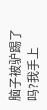脑子被驴踢了吗?我手上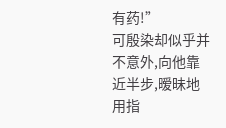有药!”
可殷染却似乎并不意外,向他靠近半步,暧昧地用指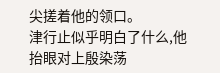尖搓着他的领口。
津行止似乎明白了什么,他抬眼对上殷染荡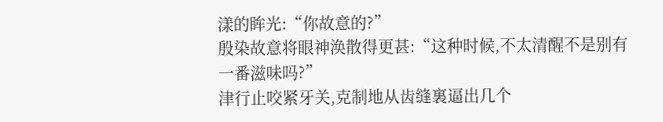漾的眸光:“你故意的?”
殷染故意将眼神涣散得更甚:“这种时候,不太清醒不是别有一番滋味吗?”
津行止咬紧牙关,克制地从齿缝裏逼出几个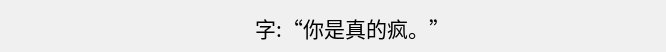字:“你是真的疯。”